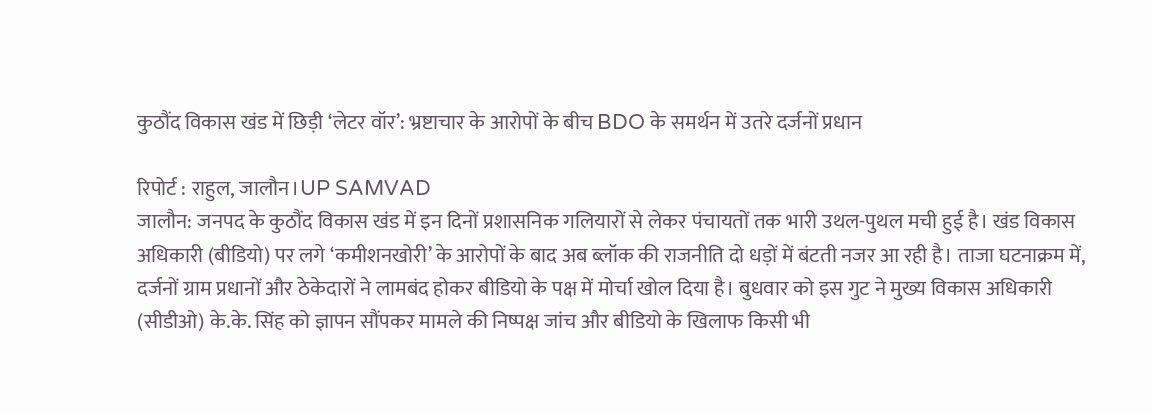कुठौंद विकास खंड में छिड़ी ‘लेटर वॉर’: भ्रष्टाचार के आरोपों के बीच BDO के समर्थन में उतरे दर्जनों प्रधान

रिपोर्ट : राहुल, जालौन।UP SAMVAD
जालौन: जनपद के कुठौंद विकास खंड में इन दिनों प्रशासनिक गलियारों से लेकर पंचायतों तक भारी उथल-पुथल मची हुई है। खंड विकास अधिकारी (बीडियो) पर लगे ‘कमीशनखोरी’ के आरोपों के बाद अब ब्लॉक की राजनीति दो धड़ों में बंटती नजर आ रही है। ताजा घटनाक्रम में, दर्जनों ग्राम प्रधानों और ठेकेदारों ने लामबंद होकर बीडियो के पक्ष में मोर्चा खोल दिया है। बुधवार को इस गुट ने मुख्य विकास अधिकारी (सीडीओ) के.के. सिंह को ज्ञापन सौंपकर मामले की निष्पक्ष जांच और बीडियो के खिलाफ किसी भी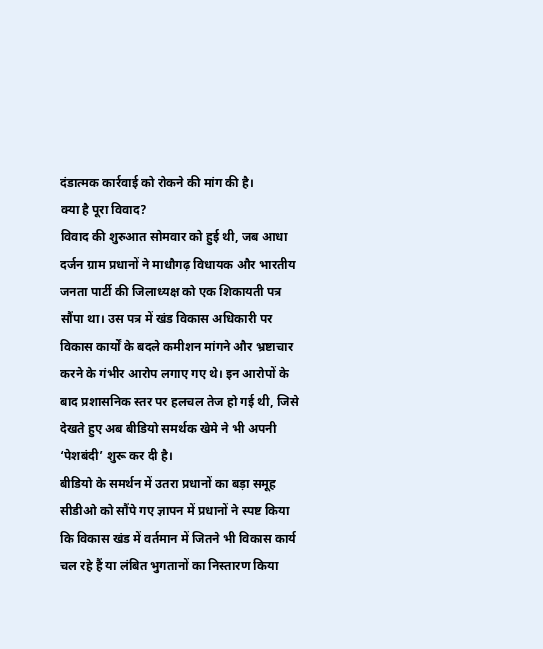दंडात्मक कार्रवाई को रोकने की मांग की है।
क्या है पूरा विवाद?
विवाद की शुरुआत सोमवार को हुई थी, जब आधा दर्जन ग्राम प्रधानों ने माधौगढ़ विधायक और भारतीय जनता पार्टी की जिलाध्यक्ष को एक शिकायती पत्र सौंपा था। उस पत्र में खंड विकास अधिकारी पर विकास कार्यों के बदले कमीशन मांगने और भ्रष्टाचार करने के गंभीर आरोप लगाए गए थे। इन आरोपों के बाद प्रशासनिक स्तर पर हलचल तेज हो गई थी, जिसे देखते हुए अब बीडियो समर्थक खेमे ने भी अपनी ‘पेशबंदी’ शुरू कर दी है।
बीडियो के समर्थन में उतरा प्रधानों का बड़ा समूह
सीडीओ को सौंपे गए ज्ञापन में प्रधानों ने स्पष्ट किया कि विकास खंड में वर्तमान में जितने भी विकास कार्य चल रहे हैं या लंबित भुगतानों का निस्तारण किया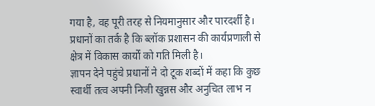गया है, वह पूरी तरह से नियमानुसार और पारदर्शी है। प्रधानों का तर्क है कि ब्लॉक प्रशासन की कार्यप्रणाली से क्षेत्र में विकास कार्यों को गति मिली है।
ज्ञापन देने पहुंचे प्रधानों ने दो टूक शब्दों में कहा कि कुछ स्वार्थी तत्व अपनी निजी खुन्नस और अनुचित लाभ न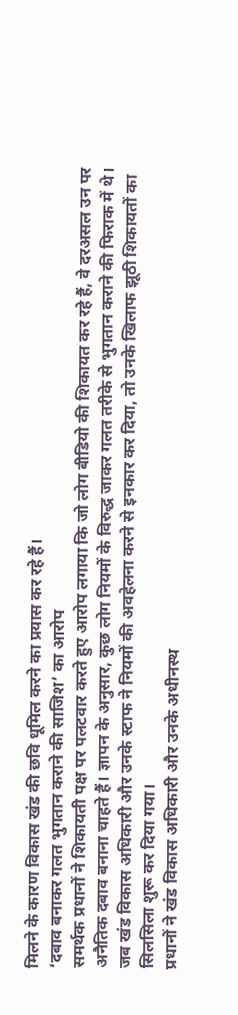मिलने के कारण विकास खंड की छवि धूमिल करने का प्रयास कर रहे हैं।
‘दबाव बनाकर गलत भुगतान कराने की साजिश’ का आरोप
समर्थक प्रधानों ने शिकायती पक्ष पर पलटवार करते हुए आरोप लगाया कि जो लोग बीडियो की शिकायत कर रहे हैं, वे दरअसल उन पर अनैतिक दबाव बनाना चाहते हैं। ज्ञापन के अनुसार, कुछ लोग नियमों के विरुद्ध जाकर गलत तरीके से भुगतान कराने की फिराक में थे। जब खंड विकास अधिकारी और उनके स्टाफ ने नियमों की अवहेलना करने से इनकार कर दिया, तो उनके खिलाफ झूठी शिकायतों का सिलसिला शुरू कर दिया गया।
प्रधानों ने खंड विकास अधिकारी और उनके अधीनस्थ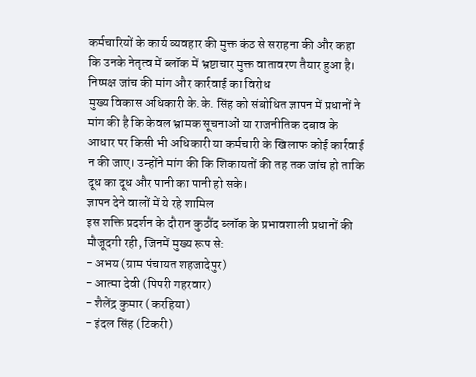कर्मचारियों के कार्य व्यवहार की मुक्त कंठ से सराहना की और कहा कि उनके नेतृत्व में ब्लॉक में भ्रष्टाचार मुक्त वातावरण तैयार हुआ है।
निष्पक्ष जांच की मांग और कार्रवाई का विरोध
मुख्य विकास अधिकारी के.के. सिंह को संबोधित ज्ञापन में प्रधानों ने मांग की है कि केवल भ्रामक सूचनाओं या राजनीतिक दबाव के आधार पर किसी भी अधिकारी या कर्मचारी के खिलाफ कोई कार्रवाई न की जाए। उन्होंने मांग की कि शिकायतों की तह तक जांच हो ताकि दूध का दूध और पानी का पानी हो सके।
ज्ञापन देने वालों में ये रहे शामिल
इस शक्ति प्रदर्शन के दौरान कुठौंद ब्लॉक के प्रभावशाली प्रधानों की मौजूदगी रही, जिनमें मुख्य रूप से:
- अभय (ग्राम पंचायत शहजादेपुर)
- आत्मा देवी (पिपरी गहरवार)
- शैलेंद्र कुमार (करहिया)
- इंदल सिंह (टिकरी)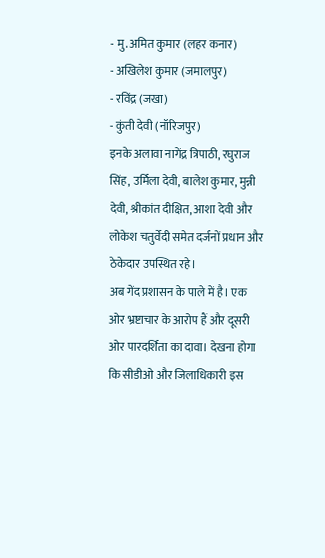- मु. अमित कुमार (लहर कनार)
- अखिलेश कुमार (जमालपुर)
- रविंद्र (जखा)
- कुंती देवी (नॉरिजपुर)
इनके अलावा नागेंद्र त्रिपाठी, रघुराज सिंह, उर्मिला देवी, बालेश कुमार, मुन्नी देवी, श्रीकांत दीक्षित, आशा देवी और लोकेश चतुर्वेदी समेत दर्जनों प्रधान और ठेकेदार उपस्थित रहे।
अब गेंद प्रशासन के पाले में है। एक ओर भ्रष्टाचार के आरोप हैं और दूसरी ओर पारदर्शिता का दावा। देखना होगा कि सीडीओ और जिलाधिकारी इस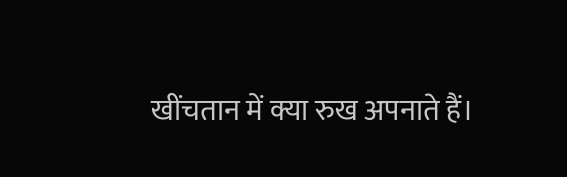खींचतान में क्या रुख अपनाते हैं।